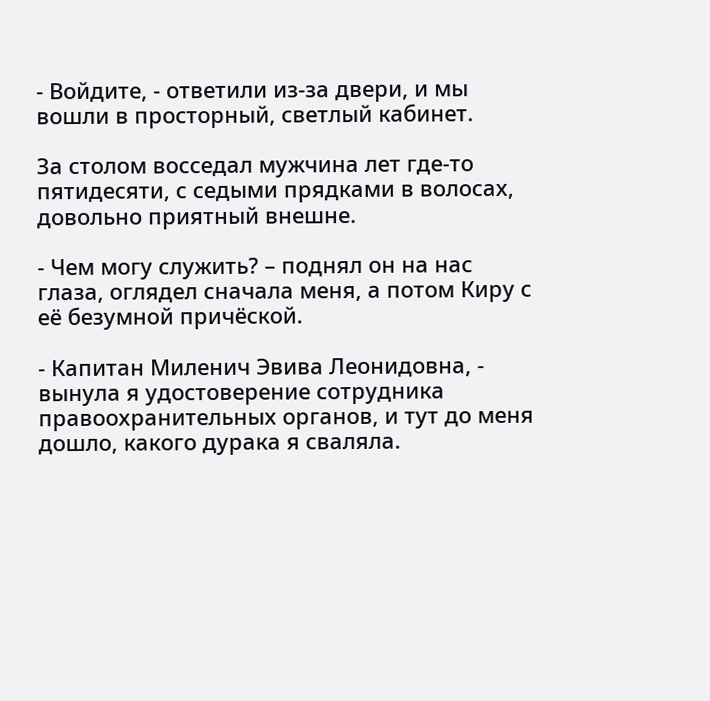- Войдите, - ответили из-за двери, и мы вошли в просторный, светлый кабинет.

За столом восседал мужчина лет где-то пятидесяти, с седыми прядками в волосах, довольно приятный внешне.

- Чем могу служить? – поднял он на нас глаза, оглядел сначала меня, а потом Киру с её безумной причёской.

- Капитан Миленич Эвива Леонидовна, - вынула я удостоверение сотрудника правоохранительных органов, и тут до меня дошло, какого дурака я сваляла.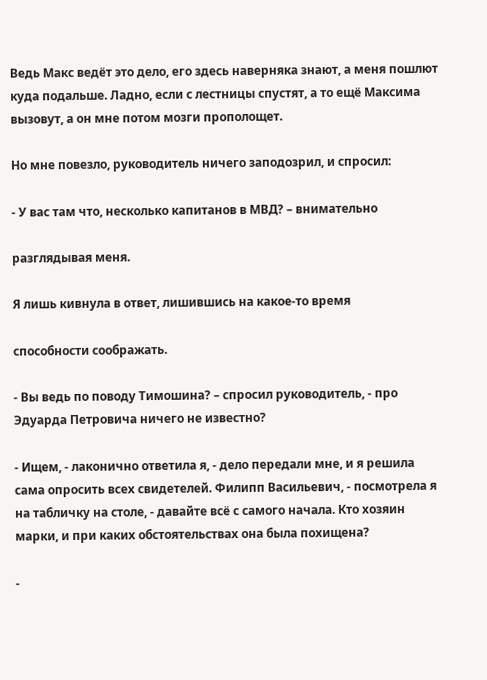Ведь Макс ведёт это дело, его здесь наверняка знают, а меня пошлют куда подальше. Ладно, если с лестницы спустят, а то ещё Максима вызовут, а он мне потом мозги прополощет.

Но мне повезло, руководитель ничего заподозрил, и спросил:

- У вас там что, несколько капитанов в МВД? – внимательно

разглядывая меня.

Я лишь кивнула в ответ, лишившись на какое-то время

способности соображать.

- Вы ведь по поводу Тимошина? – спросил руководитель, - про Эдуарда Петровича ничего не известно?

- Ищем, - лаконично ответила я, - дело передали мне, и я решила сама опросить всех свидетелей. Филипп Васильевич, - посмотрела я на табличку на столе, - давайте всё с самого начала. Кто хозяин марки, и при каких обстоятельствах она была похищена?

-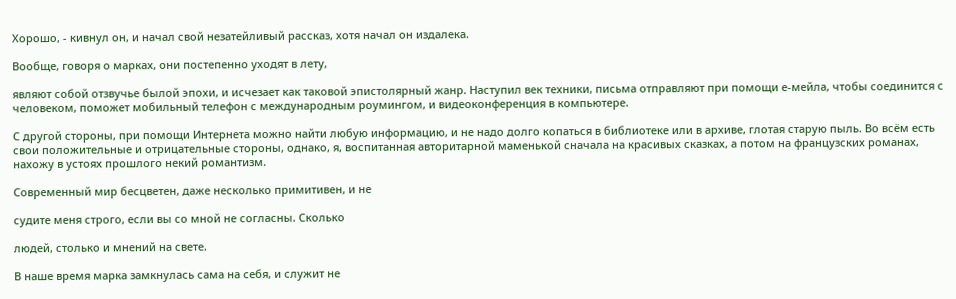Хорошо, - кивнул он, и начал свой незатейливый рассказ, хотя начал он издалека.

Вообще, говоря о марках, они постепенно уходят в лету,

являют собой отзвучье былой эпохи, и исчезает как таковой эпистолярный жанр. Наступил век техники, письма отправляют при помощи е-мейла, чтобы соединится с человеком, поможет мобильный телефон с международным роумингом, и видеоконференция в компьютере.

С другой стороны, при помощи Интернета можно найти любую информацию, и не надо долго копаться в библиотеке или в архиве, глотая старую пыль. Во всём есть свои положительные и отрицательные стороны, однако, я, воспитанная авторитарной маменькой сначала на красивых сказках, а потом на французских романах, нахожу в устоях прошлого некий романтизм.

Современный мир бесцветен, даже несколько примитивен, и не

судите меня строго, если вы со мной не согласны. Сколько

людей, столько и мнений на свете.

В наше время марка замкнулась сама на себя, и служит не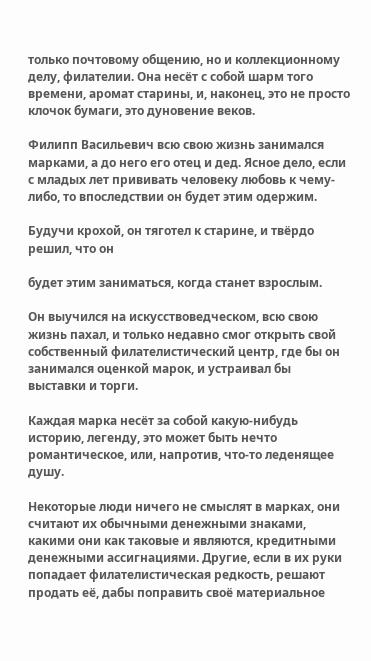только почтовому общению, но и коллекционному делу, филателии. Она несёт с собой шарм того времени, аромат старины, и, наконец, это не просто клочок бумаги, это дуновение веков.

Филипп Васильевич всю свою жизнь занимался марками, а до него его отец и дед. Ясное дело, если с младых лет прививать человеку любовь к чему-либо, то впоследствии он будет этим одержим.

Будучи крохой, он тяготел к старине, и твёрдо решил, что он

будет этим заниматься, когда станет взрослым.

Он выучился на искусствоведческом, всю свою жизнь пахал, и только недавно смог открыть свой собственный филателистический центр, где бы он занимался оценкой марок, и устраивал бы выставки и торги.

Каждая марка несёт за собой какую-нибудь историю, легенду, это может быть нечто романтическое, или, напротив, что-то леденящее душу.

Некоторые люди ничего не смыслят в марках, они считают их обычными денежными знаками, какими они как таковые и являются, кредитными денежными ассигнациями. Другие, если в их руки попадает филателистическая редкость, решают продать её, дабы поправить своё материальное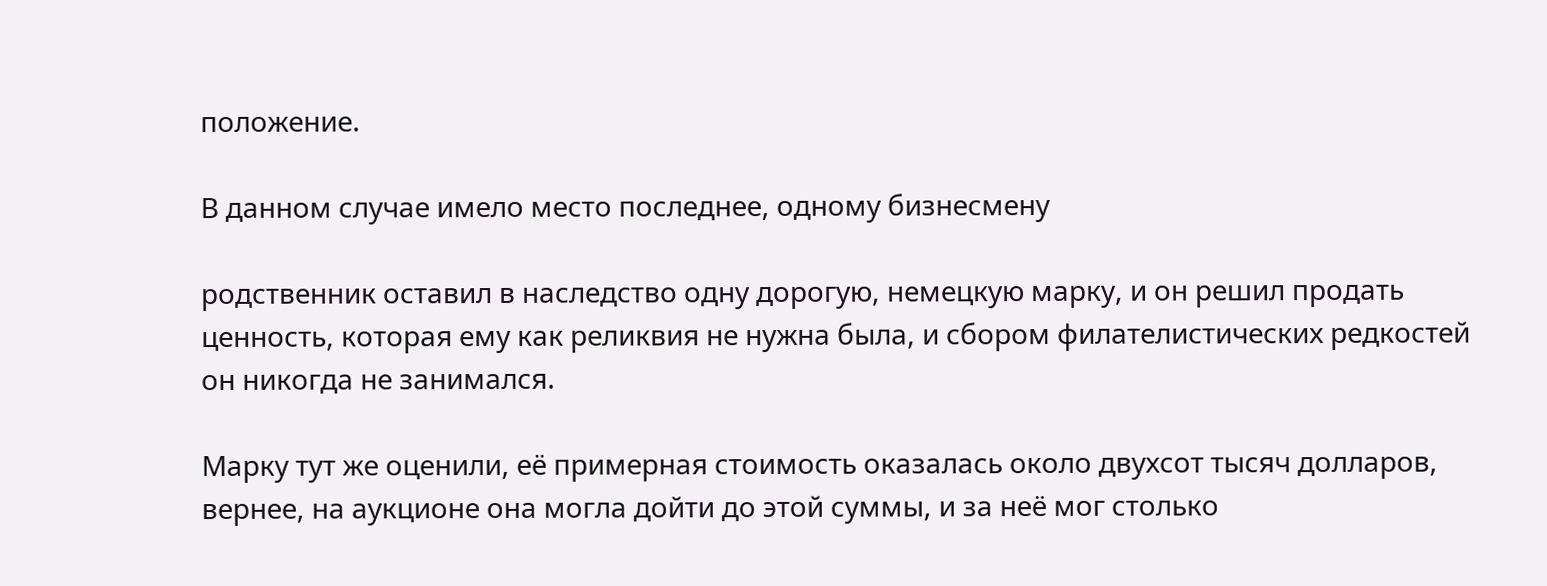положение.

В данном случае имело место последнее, одному бизнесмену

родственник оставил в наследство одну дорогую, немецкую марку, и он решил продать ценность, которая ему как реликвия не нужна была, и сбором филателистических редкостей он никогда не занимался.

Марку тут же оценили, её примерная стоимость оказалась около двухсот тысяч долларов, вернее, на аукционе она могла дойти до этой суммы, и за неё мог столько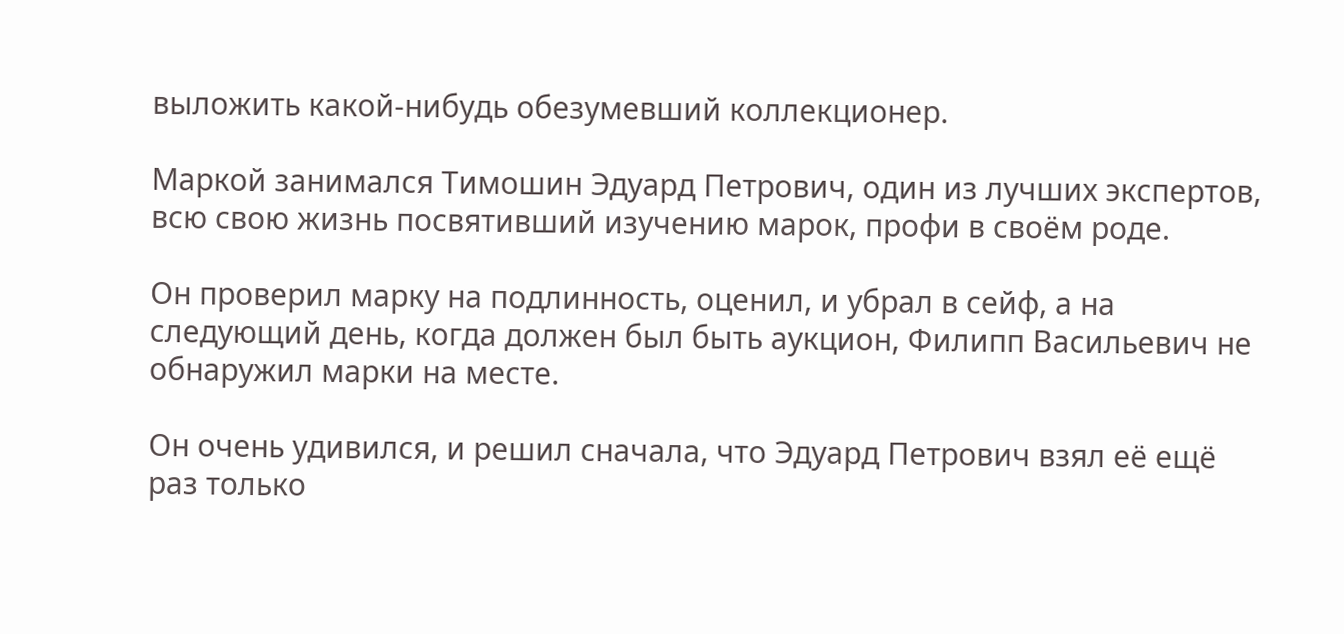выложить какой-нибудь обезумевший коллекционер.

Маркой занимался Тимошин Эдуард Петрович, один из лучших экспертов, всю свою жизнь посвятивший изучению марок, профи в своём роде.

Он проверил марку на подлинность, оценил, и убрал в сейф, а на следующий день, когда должен был быть аукцион, Филипп Васильевич не обнаружил марки на месте.

Он очень удивился, и решил сначала, что Эдуард Петрович взял её ещё раз только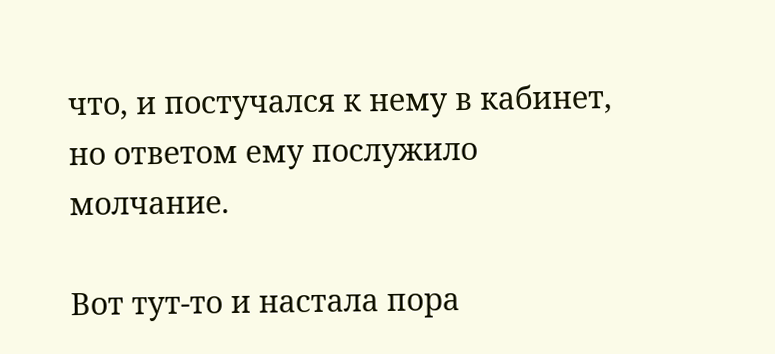что, и постучался к нему в кабинет, но ответом ему послужило молчание.

Вот тут-то и настала пора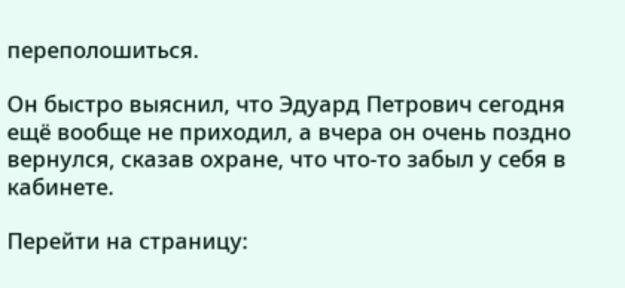переполошиться.

Он быстро выяснил, что Эдуард Петрович сегодня ещё вообще не приходил, а вчера он очень поздно вернулся, сказав охране, что что-то забыл у себя в кабинете.

Перейти на страницу: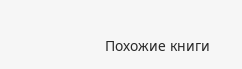Похожие книги